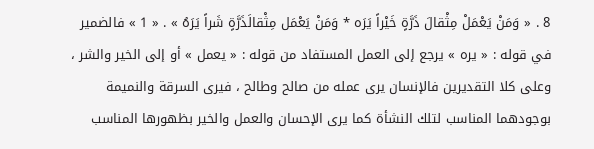8 . « وَمَنْ يَعْمَلْ مِثْقالَ ذَرَّةٍ خَيْراً يَرَه * وَمَنْ يَعْمَل مِثْقالَذَرَّةٍ شَراً يَرَهُ » . « 1 » فالضمير في قوله : « يره » يرجع إلى العمل المستفاد من قوله : « يعمل » أو إلى الخير والشر ، وعلى كلا التقديرين فالإنسان يرى عمله من صالح وطالح ، فيرى السرقة والنميمة بوجودهما المناسب لتلك النشأة كما يرى الإحسان والعمل والخير بظهورها المناسب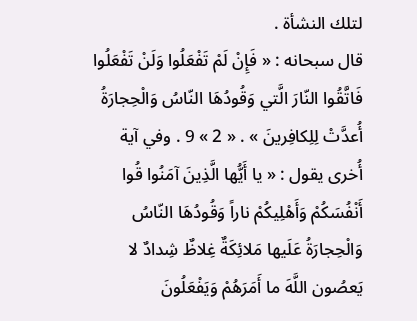لتلك النشأة .
قال سبحانه : « فَإِنْ لَمْ تَفْعَلُوا وَلَنْ تَفْعَلُوا فَاتَّقُوا النّارَ الَّتي وَقُودُهَا النّاسُ وَالْحِجارَةُ أُعدَّتْ لِلِكافِرينَ » . « 2 » 9 . وفي آية أُخرى يقول : « يا أَيُّها الَّذِينَ آمَنُوا قُوا أَنْفُسَكُمْ وَأَهْلِيكُمْ ناراً وَقُودُهَا النّاسُ وَالْحِجارَةُ عَلَيها مَلائِكَةٌ غِلاظٌ شِدادٌ لا يَعصُون اللَّهَ ما أَمَرَهُمْ وَيَفْعَلُونَ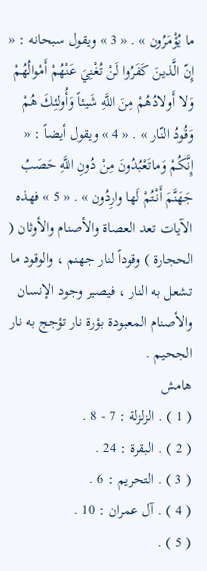ما يُؤْمَرُون » . « 3 » ويقول سبحانه : « إِنّ الَّذينَ كَفَرُوا لَنْ تُغْنِيَ عَنْهُمْ أَمْوالُهُمْ وَلا أَولادُهُمْ مِنَ اللَّهِ شَيئاً وَأُولئِكَ هُمْ وَقُودُ النّار » . « 4 » ويقول أيضاً : « إِنَّكُمْ وَماتَعْبُدُونَ مِنْ دُونِ اللَّهِ حَصَبُ جَهَنَّمَ أَنْتُمْ لَها وارِدُون » . « 5 » فهذه الآيات تعد العصاة والأصنام والأوثان ( الحجارة ) وقوداً لنار جهنم ، والوقود ما تشعل به النار ، فيصير وجود الإنسان والأصنام المعبودة بؤرة نار تؤجج به نار الجحيم .
هامش
( 1 ) . الزلزلة : 7 - 8 .
( 2 ) . البقرة : 24 .
( 3 ) . التحريم : 6 .
( 4 ) . آل عمران : 10 .
( 5 ) .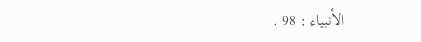الأنبياء : 98 .